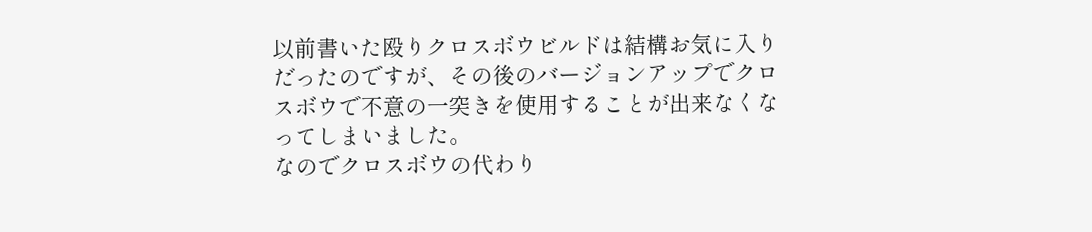以前書いた殴りクロスボウビルドは結構お気に入りだったのですが、その後のバージョンアップでクロスボウで不意の一突きを使用することが出来なくなってしまいました。
なのでクロスボウの代わり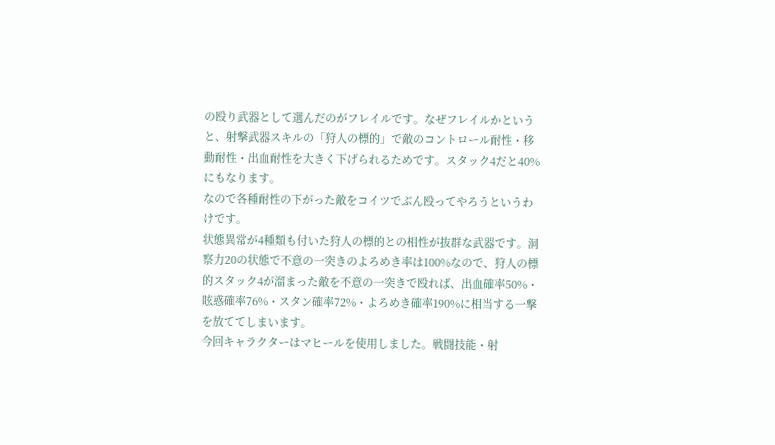の殴り武器として選んだのがフレイルです。なぜフレイルかというと、射撃武器スキルの「狩人の標的」で敵のコントロール耐性・移動耐性・出血耐性を大きく下げられるためです。スタック4だと40%にもなります。
なので各種耐性の下がった敵をコイツでぶん殴ってやろうというわけです。
状態異常が4種類も付いた狩人の標的との相性が抜群な武器です。洞察力20の状態で不意の一突きのよろめき率は100%なので、狩人の標的スタック4が溜まった敵を不意の一突きで殴れば、出血確率50%・眩惑確率76%・スタン確率72%・よろめき確率190%に相当する一撃を放ててしまいます。
今回キャラクターはマヒールを使用しました。戦闘技能・射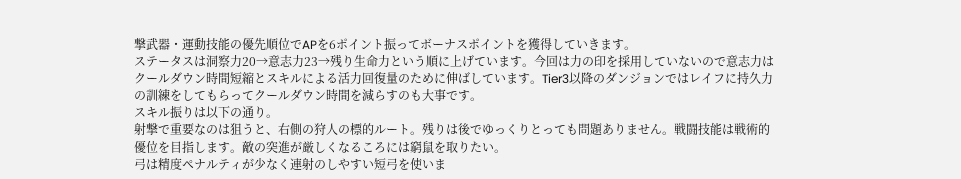撃武器・運動技能の優先順位でAPを6ポイント振ってボーナスポイントを獲得していきます。
ステータスは洞察力20→意志力23→残り生命力という順に上げています。今回は力の印を採用していないので意志力はクールダウン時間短縮とスキルによる活力回復量のために伸ばしています。Tier3以降のダンジョンではレイフに持久力の訓練をしてもらってクールダウン時間を減らすのも大事です。
スキル振りは以下の通り。
射撃で重要なのは狙うと、右側の狩人の標的ルート。残りは後でゆっくりとっても問題ありません。戦闘技能は戦術的優位を目指します。敵の突進が厳しくなるころには窮鼠を取りたい。
弓は精度ペナルティが少なく連射のしやすい短弓を使いま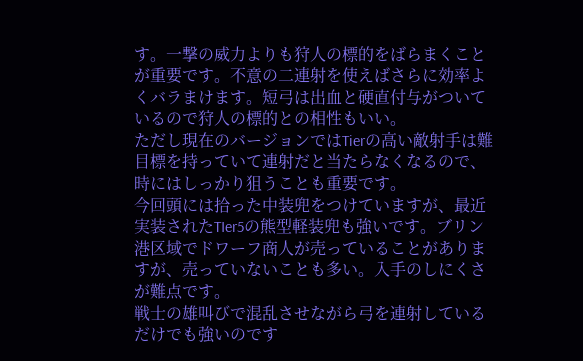す。一撃の威力よりも狩人の標的をばらまくことが重要です。不意の二連射を使えばさらに効率よくバラまけます。短弓は出血と硬直付与がついているので狩人の標的との相性もいい。
ただし現在のバージョンではTierの高い敵射手は難目標を持っていて連射だと当たらなくなるので、時にはしっかり狙うことも重要です。
今回頭には拾った中装兜をつけていますが、最近実装されたTIer5の熊型軽装兜も強いです。ブリン港区域でドワーフ商人が売っていることがありますが、売っていないことも多い。入手のしにくさが難点です。
戦士の雄叫びで混乱させながら弓を連射しているだけでも強いのです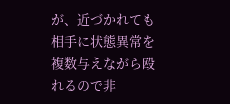が、近づかれても相手に状態異常を複数与えながら殴れるので非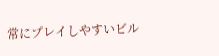常にプレイしやすいビル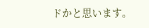ドかと思います。